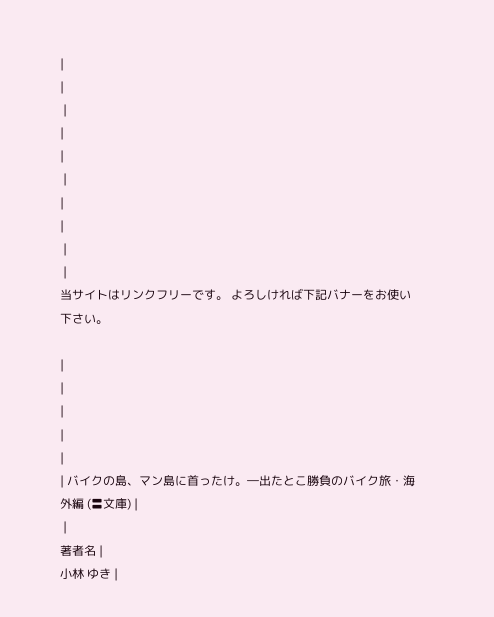|
|
 |
|
|
 |
|
|
 |
 |
当サイトはリンクフリーです。 よろしければ下記バナーをお使い下さい。

|
|
|
|
|
| バイクの島、マン島に首ったけ。―出たとこ勝負のバイク旅・海外編 (〓文庫) |
 |
著者名 |
小林 ゆき |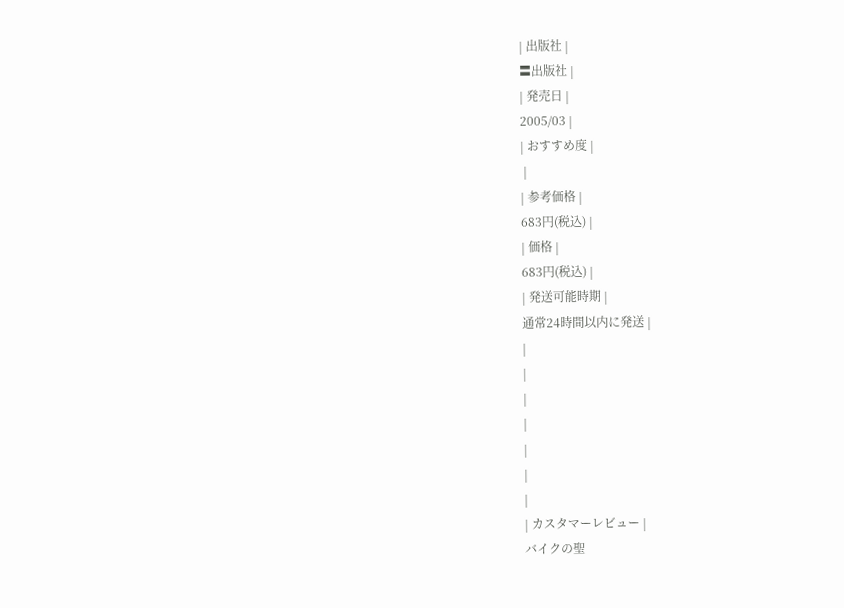| 出版社 |
〓出版社 |
| 発売日 |
2005/03 |
| おすすめ度 |
 |
| 参考価格 |
683円(税込) |
| 価格 |
683円(税込) |
| 発送可能時期 |
通常24時間以内に発送 |
|
|
|
|
|
|
|
| カスタマーレビュー |
バイクの聖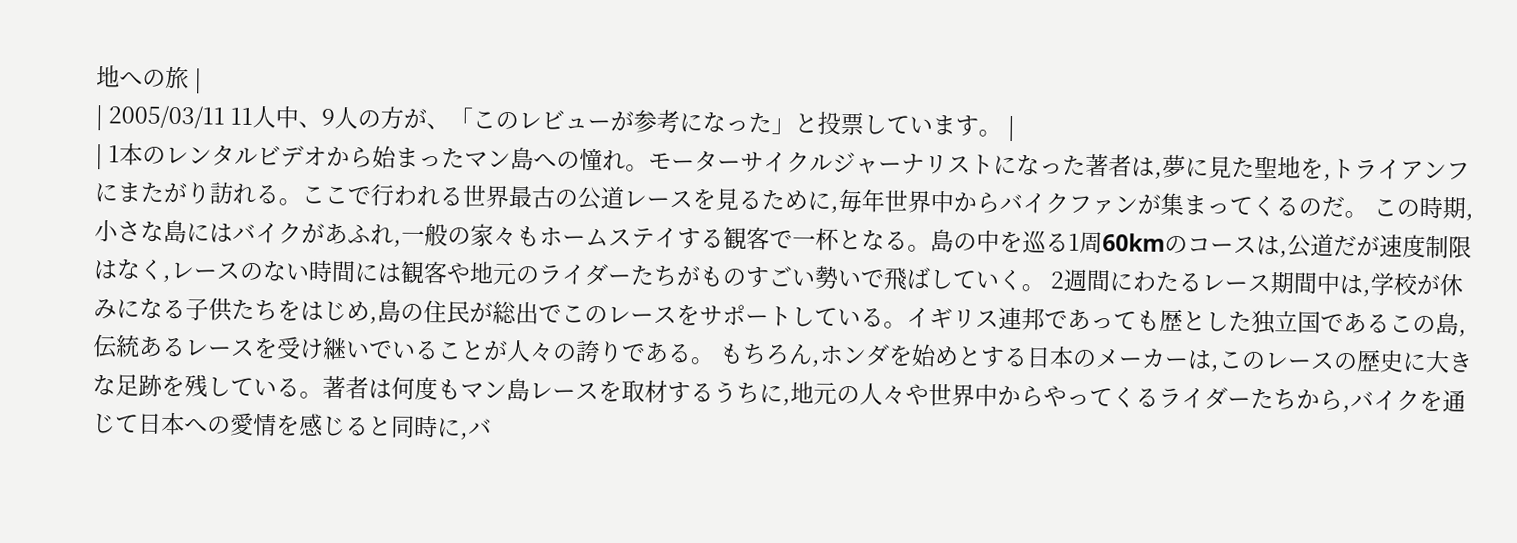地への旅 |
| 2005/03/11 11人中、9人の方が、「このレビューが参考になった」と投票しています。 |
| 1本のレンタルビデオから始まったマン島への憧れ。モーターサイクルジャーナリストになった著者は,夢に見た聖地を,トライアンフにまたがり訪れる。ここで行われる世界最古の公道レースを見るために,毎年世界中からバイクファンが集まってくるのだ。 この時期,小さな島にはバイクがあふれ,一般の家々もホームステイする観客で一杯となる。島の中を巡る1周60kmのコースは,公道だが速度制限はなく,レースのない時間には観客や地元のライダーたちがものすごい勢いで飛ばしていく。 2週間にわたるレース期間中は,学校が休みになる子供たちをはじめ,島の住民が総出でこのレースをサポートしている。イギリス連邦であっても歴とした独立国であるこの島,伝統あるレースを受け継いでいることが人々の誇りである。 もちろん,ホンダを始めとする日本のメーカーは,このレースの歴史に大きな足跡を残している。著者は何度もマン島レースを取材するうちに,地元の人々や世界中からやってくるライダーたちから,バイクを通じて日本への愛情を感じると同時に,バ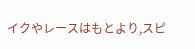イクやレースはもとより,スピ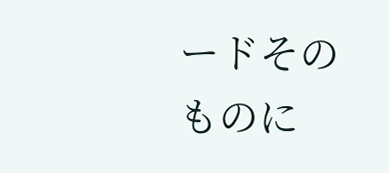ードそのものに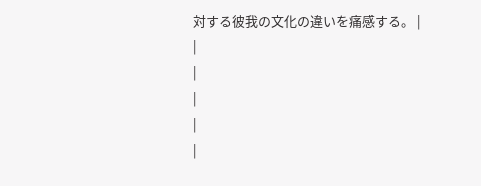対する彼我の文化の違いを痛感する。 |
|
|
|
|
|